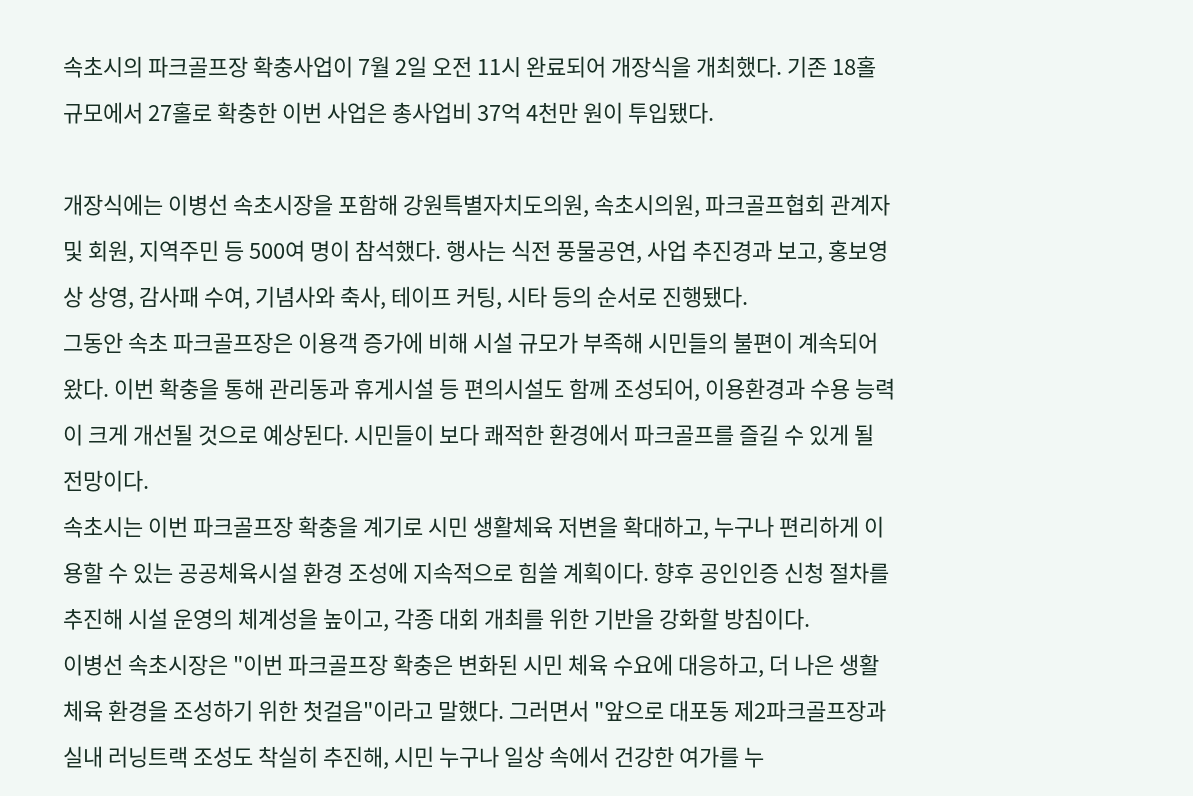속초시의 파크골프장 확충사업이 7월 2일 오전 11시 완료되어 개장식을 개최했다. 기존 18홀 규모에서 27홀로 확충한 이번 사업은 총사업비 37억 4천만 원이 투입됐다.

개장식에는 이병선 속초시장을 포함해 강원특별자치도의원, 속초시의원, 파크골프협회 관계자 및 회원, 지역주민 등 500여 명이 참석했다. 행사는 식전 풍물공연, 사업 추진경과 보고, 홍보영상 상영, 감사패 수여, 기념사와 축사, 테이프 커팅, 시타 등의 순서로 진행됐다.
그동안 속초 파크골프장은 이용객 증가에 비해 시설 규모가 부족해 시민들의 불편이 계속되어 왔다. 이번 확충을 통해 관리동과 휴게시설 등 편의시설도 함께 조성되어, 이용환경과 수용 능력이 크게 개선될 것으로 예상된다. 시민들이 보다 쾌적한 환경에서 파크골프를 즐길 수 있게 될 전망이다.
속초시는 이번 파크골프장 확충을 계기로 시민 생활체육 저변을 확대하고, 누구나 편리하게 이용할 수 있는 공공체육시설 환경 조성에 지속적으로 힘쓸 계획이다. 향후 공인인증 신청 절차를 추진해 시설 운영의 체계성을 높이고, 각종 대회 개최를 위한 기반을 강화할 방침이다.
이병선 속초시장은 "이번 파크골프장 확충은 변화된 시민 체육 수요에 대응하고, 더 나은 생활체육 환경을 조성하기 위한 첫걸음"이라고 말했다. 그러면서 "앞으로 대포동 제2파크골프장과 실내 러닝트랙 조성도 착실히 추진해, 시민 누구나 일상 속에서 건강한 여가를 누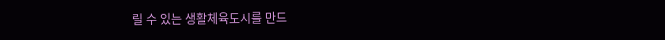릴 수 있는 생활체육도시를 만드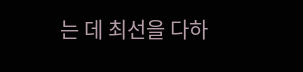는 데 최선을 다하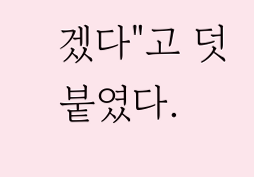겠다"고 덧붙였다.